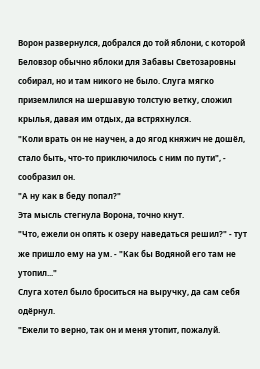Ворон развернулся, добрался до той яблони, с которой Беловзор обычно яблоки для Забавы Светозаровны собирал, но и там никого не было. Слуга мягко приземлился на шершавую толстую ветку, сложил крылья, давая им отдых, да встряхнулся.
"Коли врать он не научен, а до ягод княжич не дошёл, стало быть, что-то приключилось с ним по пути", - сообразил он.
"А ну как в беду попал?"
Эта мысль стегнула Ворона, точно кнут.
"Что, ежели он опять к озеру наведаться решил?" - тут же пришло ему на ум. - "Как бы Водяной его там не утопил..."
Слуга хотел было броситься на выручку, да сам себя одёрнул.
"Ежели то верно, так он и меня утопит, пожалуй.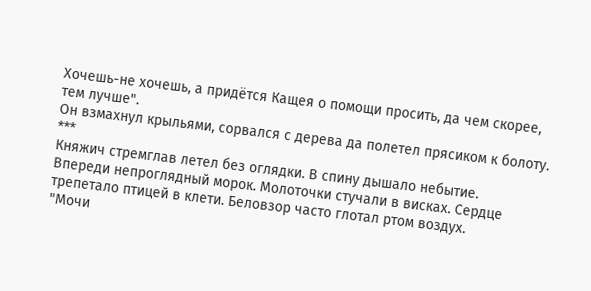Хочешь-не хочешь, а придётся Кащея о помощи просить, да чем скорее, тем лучше".
Он взмахнул крыльями, сорвался с дерева да полетел прясиком к болоту.
***
Княжич стремглав летел без оглядки. В спину дышало небытие.
Впереди непроглядный морок. Молоточки стучали в висках. Сердце трепетало птицей в клети. Беловзор часто глотал ртом воздух.
"Мочи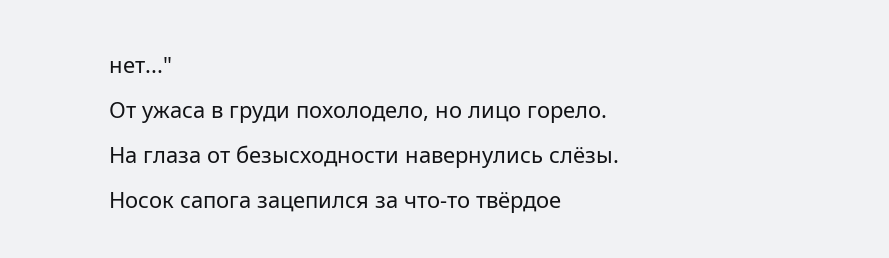нет..."
От ужаса в груди похолодело, но лицо горело. На глаза от безысходности навернулись слёзы.
Носок сапога зацепился за что-то твёрдое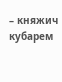– княжич кубарем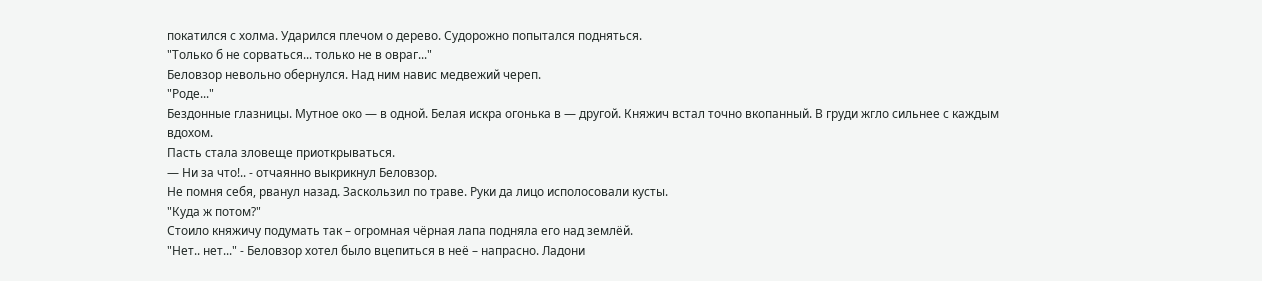покатился с холма. Ударился плечом о дерево. Судорожно попытался подняться.
"Только б не сорваться... только не в овраг..."
Беловзор невольно обернулся. Над ним навис медвежий череп.
"Роде..."
Бездонные глазницы. Мутное око — в одной. Белая искра огонька в — другой. Княжич встал точно вкопанный. В груди жгло сильнее с каждым вдохом.
Пасть стала зловеще приоткрываться.
— Ни за что!.. - отчаянно выкрикнул Беловзор.
Не помня себя, рванул назад. Заскользил по траве. Руки да лицо исполосовали кусты.
"Куда ж потом?"
Стоило княжичу подумать так – огромная чёрная лапа подняла его над землёй.
"Нет.. нет..." - Беловзор хотел было вцепиться в неё – напрасно. Ладони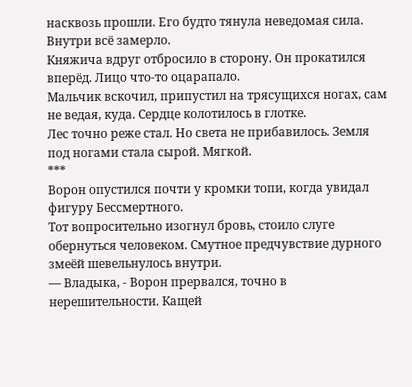насквозь прошли. Его будто тянула неведомая сила. Внутри всё замерло.
Княжича вдруг отбросило в сторону. Он прокатился вперёд. Лицо что-то оцарапало.
Мальчик вскочил, припустил на трясущихся ногах, сам не ведая, куда. Сердце колотилось в глотке.
Лес точно реже стал. Но света не прибавилось. Земля под ногами стала сырой. Мягкой.
***
Ворон опустился почти у кромки топи, когда увидал фигуру Бессмертного.
Тот вопросительно изогнул бровь, стоило слуге обернуться человеком. Смутное предчувствие дурного змеёй шевельнулось внутри.
— Владыка, - Ворон прервался, точно в нерешительности. Кащей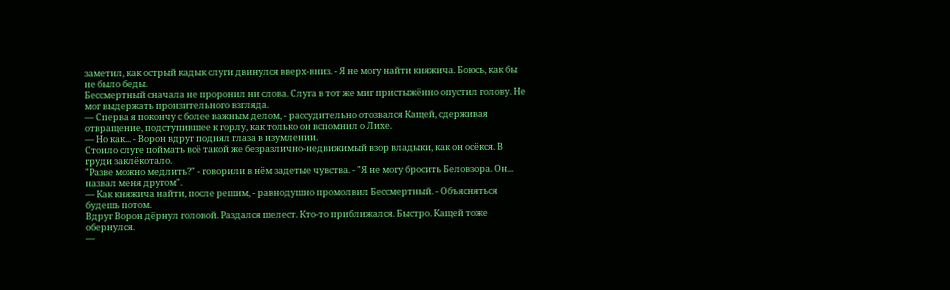заметил, как острый кадык слуги двинулся вверх-вниз. - Я не могу найти княжича. Боюсь, как бы не было беды.
Бессмертный сначала не проронил ни слова. Слуга в тот же миг пристыжённо опустил голову. Не мог выдержать пронзительного взгляда.
— Сперва я покончу с более важным делом, - рассудительно отозвался Кащей, сдерживая отвращение, подступившее к горлу, как только он вспомнил о Лихе.
— Но как... - Ворон вдруг поднял глаза в изумлении.
Стоило слуге поймать всё такой же безразлично-недвижимый взор владыки, как он осёкся. В груди заклёкотало.
"Разве можно медлить?" - говорили в нём задетые чувства. - "Я не могу бросить Беловзора. Он... назвал меня другом".
— Как княжича найти, после решим, - равнодушно промолвил Бессмертный. - Объясняться будешь потом.
Вдруг Ворон дёрнул головой. Раздался шелест. Кто-то приближался. Быстро. Кащей тоже обернулся.
—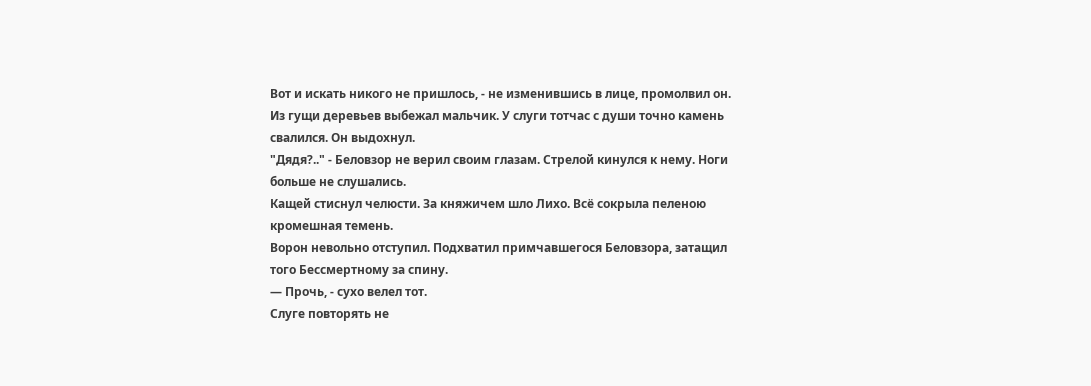Вот и искать никого не пришлось, - не изменившись в лице, промолвил он.
Из гущи деревьев выбежал мальчик. У слуги тотчас с души точно камень свалился. Он выдохнул.
"Дядя?.." - Беловзор не верил своим глазам. Стрелой кинулся к нему. Ноги больше не слушались.
Кащей стиснул челюсти. За княжичем шло Лихо. Всё сокрыла пеленою кромешная темень.
Ворон невольно отступил. Подхватил примчавшегося Беловзора, затащил того Бессмертному за спину.
— Прочь, - сухо велел тот.
Слуге повторять не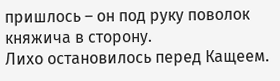пришлось – он под руку поволок княжича в сторону.
Лихо остановилось перед Кащеем.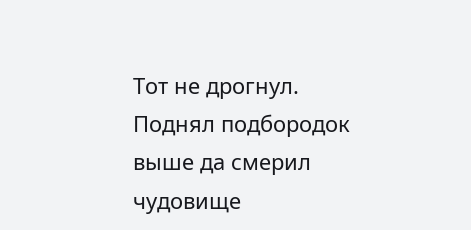Тот не дрогнул. Поднял подбородок выше да смерил чудовище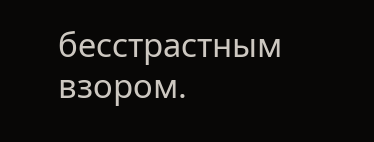бесстрастным взором.